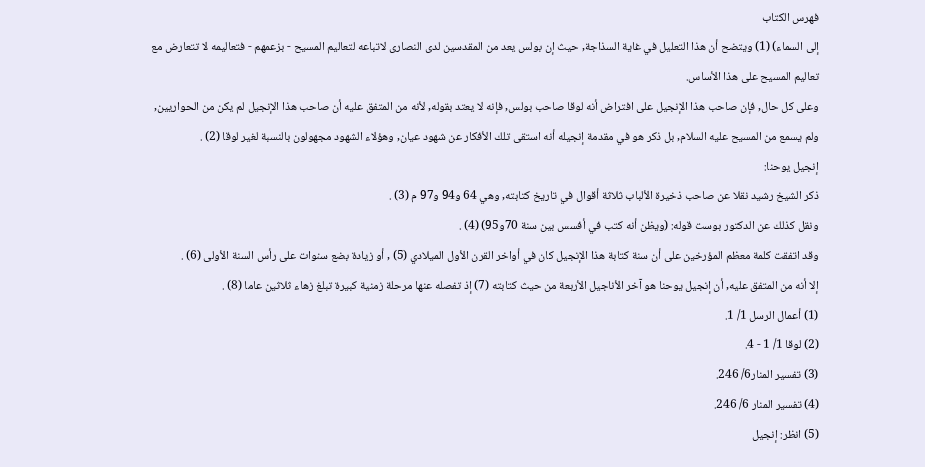فهرس الكتاب
إلى السماء) (1) ويتضح أن هذا التعليل في غاية السذاجة, حيث إن بولس يعد من المقدسين لدى النصارى لاتباعه لتعاليم المسيح - بزعمهم - فتعاليمه لا تتعارض مع تعاليم المسيح على هذا الأساس.
وعلى كل حال, فإن صاحب هذا الإنجيل على افتراض أنه لوقا صاحب بولس, فإنه لا يعتد بقوله, لأنه من المتفق عليه أن صاحب هذا الإنجيل لم يكن من الحواريين, ولم يسمع من المسيح عليه السلام, بل ذكر هو في مقدمة إنجيله أنه استقى تلك الأفكار عن شهود عيان, وهؤلاء الشهود مجهولون بالنسبة لغير لوقا (2) .
إنجيل يوحنا:
ذكر الشيخ رشيد نقلا عن صاحب ذخيرة الألباب ثلاثة أقوال في تاريخ كتابته, وهي 64 و94 و97 م (3) .
ونقل كذلك عن الدكتور بوست قوله: (ويظن أنه كتب في أفسس بين سنة 70و95) (4) .
وقد اتفقت كلمة معظم المؤرخين على أن سنة كتابة هذا الإنجيل كان في أواخر القرن الأول الميلادي (5) , أو زيادة بضع سنوات على رأس السنة الأولى (6) .
إلا أنه من المتفق عليه, أن إنجيل يوحنا هو آخر الأناجيل الأربعة من حيث كتابته (7) إذ تفصله عنها مرحلة زمنية كبيرة تبلغ زهاء ثلاثين عاما (8) .
(1) أعمال الرسل 1/ 1.
(2) لوقا 1/ 1 - 4.
(3) تفسير المنار6/ 246.
(4) تفسير المنار 6/ 246.
(5) انظر: إنجيل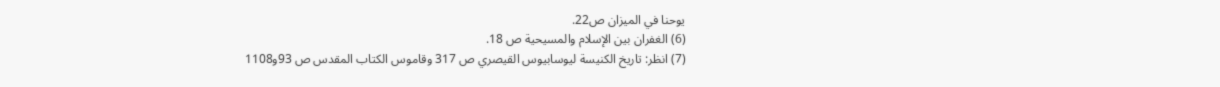يوحنا في الميزان ص22.
(6) الغفران بين الإسلام والمسيحية ص 18.
(7) انظر: تاريخ الكنيسة ليوسابيوس القيصري ص 317 وقاموس الكتاب المقدس ص 93و1108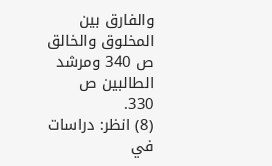والفارق بين المخلوق والخالق ص 340 ومرشد الطالبين ص 330.
(8) انظر: دراسات في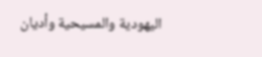اليهودية والمسيحية وأديان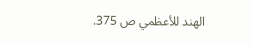الهند للأعظمي ص 375.